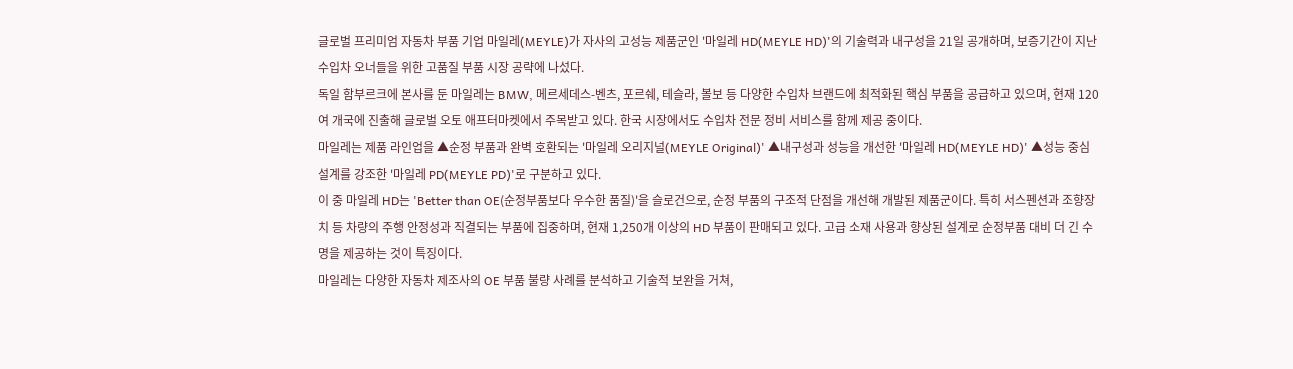글로벌 프리미엄 자동차 부품 기업 마일레(MEYLE)가 자사의 고성능 제품군인 '마일레 HD(MEYLE HD)'의 기술력과 내구성을 21일 공개하며, 보증기간이 지난 수입차 오너들을 위한 고품질 부품 시장 공략에 나섰다.
독일 함부르크에 본사를 둔 마일레는 BMW, 메르세데스-벤츠, 포르쉐, 테슬라, 볼보 등 다양한 수입차 브랜드에 최적화된 핵심 부품을 공급하고 있으며, 현재 120여 개국에 진출해 글로벌 오토 애프터마켓에서 주목받고 있다. 한국 시장에서도 수입차 전문 정비 서비스를 함께 제공 중이다.
마일레는 제품 라인업을 ▲순정 부품과 완벽 호환되는 '마일레 오리지널(MEYLE Original)' ▲내구성과 성능을 개선한 '마일레 HD(MEYLE HD)' ▲성능 중심 설계를 강조한 '마일레 PD(MEYLE PD)'로 구분하고 있다.
이 중 마일레 HD는 'Better than OE(순정부품보다 우수한 품질)'을 슬로건으로, 순정 부품의 구조적 단점을 개선해 개발된 제품군이다. 특히 서스펜션과 조향장치 등 차량의 주행 안정성과 직결되는 부품에 집중하며, 현재 1,250개 이상의 HD 부품이 판매되고 있다. 고급 소재 사용과 향상된 설계로 순정부품 대비 더 긴 수명을 제공하는 것이 특징이다.
마일레는 다양한 자동차 제조사의 OE 부품 불량 사례를 분석하고 기술적 보완을 거쳐,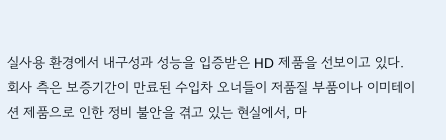실사용 환경에서 내구성과 성능을 입증받은 HD 제품을 선보이고 있다.
회사 측은 보증기간이 만료된 수입차 오너들이 저품질 부품이나 이미테이션 제품으로 인한 정비 불안을 겪고 있는 현실에서, 마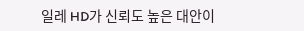일레 HD가 신뢰도 높은 대안이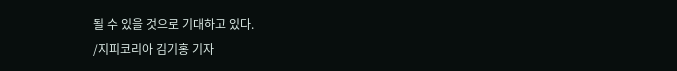될 수 있을 것으로 기대하고 있다.
/지피코리아 김기홍 기자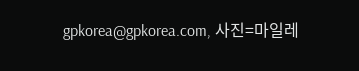gpkorea@gpkorea.com, 사진=마일레